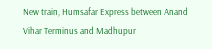New train, Humsafar Express between Anand Vihar Terminus and Madhupur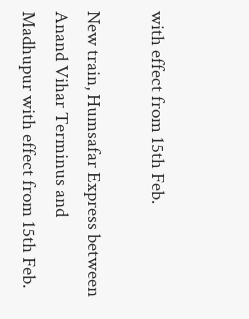with effect from 15th Feb.

New train, Humsafar Express between Anand Vihar Terminus and Madhupur with effect from 15th Feb.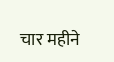चार महीने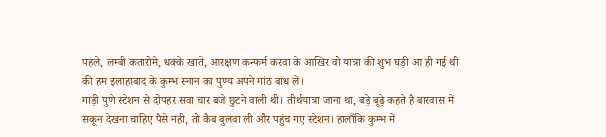पहले, लम्बी कतारोमे, धक्के खाते, आरक्षण कन्फर्म करवा के आखिर वो यात्रा की शुभ घड़ी आ ही गई थी की हम इलाहाबाद के कुम्भ स्नान का पुण्य अपने गांठ बांध लें।
गाड़ी पुणे स्टेशन से दोपहर सवा चार बजे छुटने वाली थी। तीर्थयात्रा जाना था, बड़े बूढ़े कहते है बारवास में सकून देखना चाहिए पैसे नही, तो कैब बुलवा ली और पहुंच गए स्टेशन। हालाँकि कुम्भ में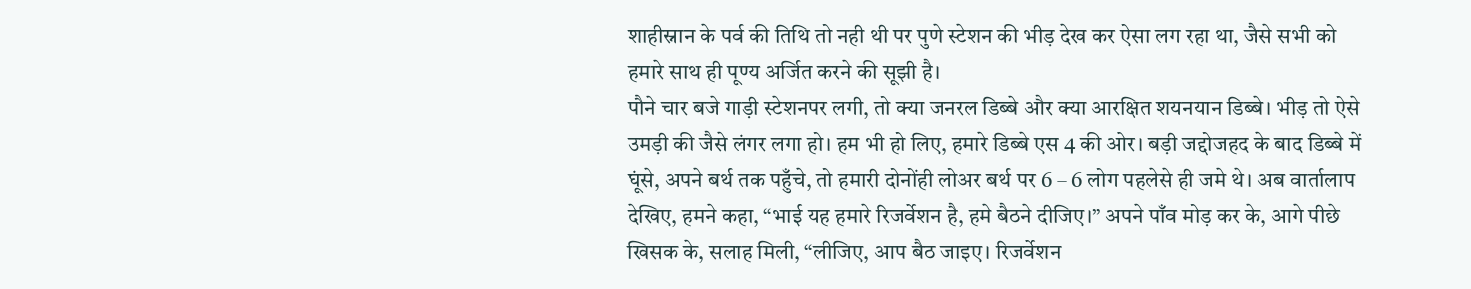शाहीस्नान के पर्व की तिथि तो नही थी पर पुणे स्टेशन की भीड़ देख कर ऐसा लग रहा था, जैसे सभी को हमारे साथ ही पूण्य अर्जित करने की सूझी है।
पौने चार बजे गाड़ी स्टेशनपर लगी, तो क्या जनरल डिब्बे और क्या आरक्षित शयनयान डिब्बे। भीड़ तो ऐसे उमड़ी की जैसे लंगर लगा हो। हम भी हो लिए, हमारे डिब्बे एस 4 की ओर। बड़ी जद्दोजहद के बाद डिब्बे में घूंसे, अपने बर्थ तक पहुँचे, तो हमारी दोनोंही लोअर बर्थ पर 6 – 6 लोग पहलेसे ही जमे थे। अब वार्तालाप देखिए, हमने कहा, “भाई यह हमारे रिजर्वेशन है, हमे बैठने दीजिए।” अपने पाँव मोड़ कर के, आगे पीछे खिसक के, सलाह मिली, “लीजिए, आप बैठ जाइए। रिजर्वेशन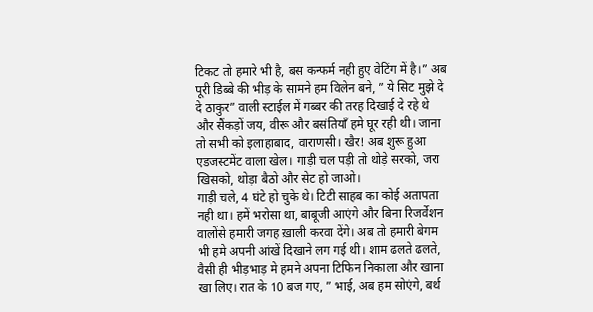टिकट तो हमारे भी है, बस कन्फर्म नही हुए वेटिंग में है।” अब पूरी डिब्बे की भीड़ के सामने हम विलेन बने, ” ये सिट मुझे दे दे ठाकुर” वाली स्टाईल में गब्बर की तरह दिखाई दे रहे थे और सैंकड़ों जय, वीरू और बसंतियाँ हमे घूर रही थी। जाना तो सभी को इलाहाबाद, वाराणसी। खैर! अब शुरू हुआ एडजस्टमेंट वाला खेल। गाड़ी चल पड़ी तो थोड़े सरको, जरा खिसको, थोड़ा बैठो और सेट हो जाओ।
गाड़ी चले, 4 घंटे हो चुके थे। टिटी साहब का कोई अतापता नही था। हमें भरोसा था, बाबूजी आएंगे और बिना रिजर्वेशन वालोंसे हमारी जगह ख़ाली करवा देंगे। अब तो हमारी बेगम भी हमे अपनी आंखें दिखाने लग गई थी। शाम ढलते ढलते, वैसी ही भीड़भाड़ मे हमने अपना टिफिन निकाला और खाना खा लिए। रात के 10 बज गए, ” भाई, अब हम सोएंगे, बर्थ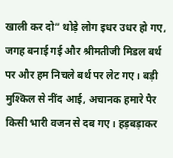खाली कर दो” थोड़े लोग इधर उधर हो गए, जगह बनाई गई और श्रीमतीजी मिडल बर्थ पर और हम निचले बर्थ पर लेट गए। बड़ी मुश्किल से नींद आई, अचानक हमारे पैर किसी भारी वजन से दब गए। हड़बड़ाकर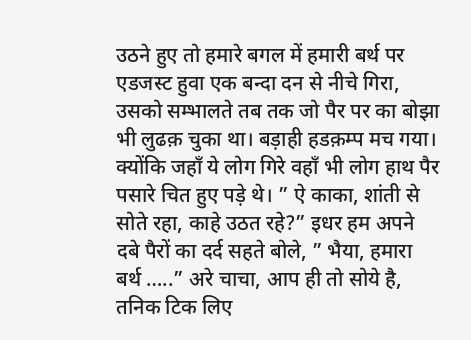उठने हुए तो हमारे बगल में हमारी बर्थ पर एडजस्ट हुवा एक बन्दा दन से नीचे गिरा, उसको सम्भालते तब तक जो पैर पर का बोझा भी लुढक़ चुका था। बड़ाही हडक़म्प मच गया। क्योंकि जहाँ ये लोग गिरे वहाँ भी लोग हाथ पैर पसारे चित हुए पड़े थे। ” ऐ काका, शांती से सोते रहा, काहे उठत रहे?” इधर हम अपने दबे पैरों का दर्द सहते बोले, ” भैया, हमारा बर्थ …..” अरे चाचा, आप ही तो सोये है, तनिक टिक लिए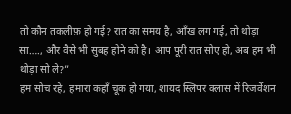तो कौन तकलीफ़ हो गई? रात का समय है, आँख लग गई, तो थोड़ा सा…., और वैसे भी सुबह होने को है। आप पूरी रात सोए हो, अब हम भी थोड़ा सो ले?”
हम सोच रहे, हमारा कहाँ चूक हो गया, शायद स्लिपर क्लास में रिजर्वेशन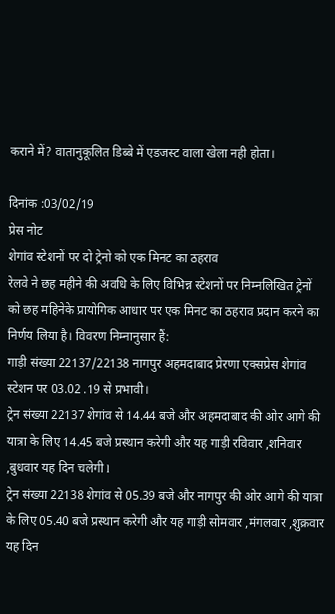कराने में? वातानुकूलित डिब्बे में एडजस्ट वाला खेला नही होता।

दिनांक :03/02/19
प्रेस नोट
शेगांव स्टेशनों पर दो ट्रेनो को एक मिनट का ठहराव
रेलवे ने छह महीने की अवधि के लिए विभिन्न स्टेशनों पर निम्नलिखित ट्रेनों को छह महिनेके प्रायोगिक आधार पर एक मिनट का ठहराव प्रदान करने का निर्णय लिया है। विवरण निम्नानुसार हैं:
गाड़ी संख्या 22137/22138 नागपुर अहमदाबाद प्रेरणा एक्सप्रेस शेगांव स्टेशन पर 03.02 .19 से प्रभावी।
ट्रेन संख्या 22137 शेगांव से 14.44 बजे और अहमदाबाद की ओर आगे की यात्रा के लिए 14.45 बजे प्रस्थान करेगी और यह गाड़ी रविवार ,शनिवार ,बुधवार यह दिन चलेगी l
ट्रेन संख्या 22138 शेगांव से 05.39 बजे और नागपुर की ओर आगे की यात्रा के लिए 05.40 बजे प्रस्थान करेगी और यह गाड़ी सोमवार ,मंगलवार ,शुक्रवार यह दिन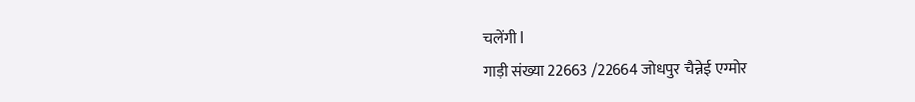चलेंगी l
गाड़ी संख्या 22663 /22664 जोधपुर चैन्नेई एग्मोर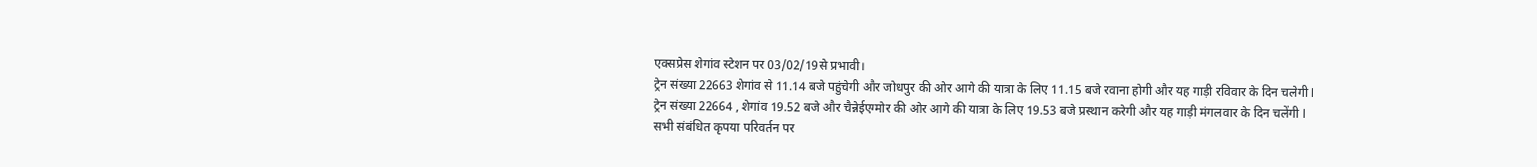एक्सप्रेस शेगांव स्टेशन पर 03/02/19से प्रभावी।
ट्रेन संख्या 22663 शेगांव से 11.14 बजे पहुंचेगी और जोधपुर की ओर आगे की यात्रा के लिए 11.15 बजे रवाना होगी और यह गाड़ी रविवार के दिन चलेगी l
ट्रेन संख्या 22664 , शेगांव 19.52 बजे और चैन्नेईएग्मोर की ओर आगे की यात्रा के लिए 19.53 बजे प्रस्थान करेगी और यह गाड़ी मंगलवार के दिन चलेंगी l
सभी संबंधित कृपया परिवर्तन पर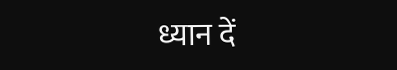ध्यान दें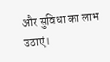और सुविधा का लाभ उठाएं।